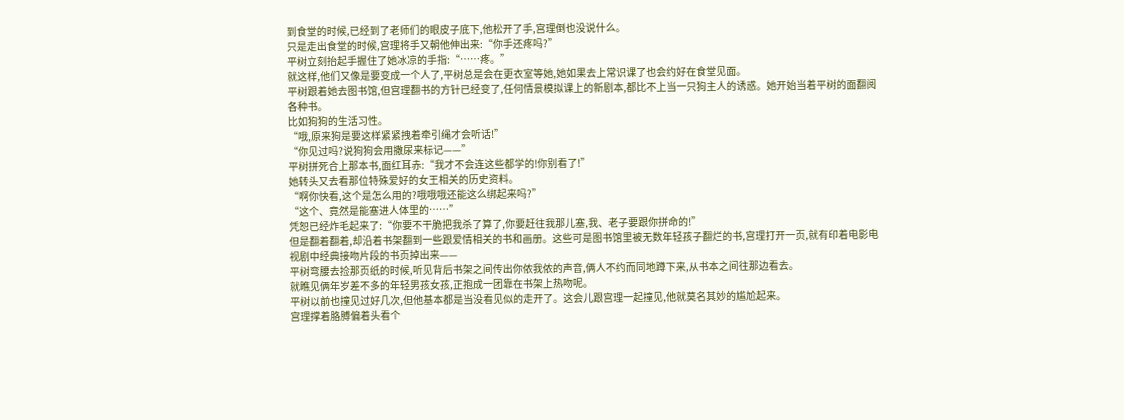到食堂的时候,已经到了老师们的眼皮子底下,他松开了手,宫理倒也没说什么。
只是走出食堂的时候,宫理将手又朝他伸出来:“你手还疼吗?”
平树立刻抬起手握住了她冰凉的手指:“……疼。”
就这样,他们又像是要变成一个人了,平树总是会在更衣室等她,她如果去上常识课了也会约好在食堂见面。
平树跟着她去图书馆,但宫理翻书的方针已经变了,任何情景模拟课上的新剧本,都比不上当一只狗主人的诱惑。她开始当着平树的面翻阅各种书。
比如狗狗的生活习性。
“哦,原来狗是要这样紧紧拽着牵引绳才会听话!”
“你见过吗?说狗狗会用撒尿来标记——”
平树拼死合上那本书,面红耳赤:“我才不会连这些都学的!你别看了!”
她转头又去看那位特殊爱好的女王相关的历史资料。
“啊你快看,这个是怎么用的?哦哦哦还能这么绑起来吗?”
“这个、竟然是能塞进人体里的……”
凭恕已经炸毛起来了:“你要不干脆把我杀了算了,你要赶往我那儿塞,我、老子要跟你拼命的!”
但是翻着翻着,却沿着书架翻到一些跟爱情相关的书和画册。这些可是图书馆里被无数年轻孩子翻烂的书,宫理打开一页,就有印着电影电视剧中经典接吻片段的书页掉出来——
平树弯腰去捡那页纸的时候,听见背后书架之间传出你侬我侬的声音,俩人不约而同地蹲下来,从书本之间往那边看去。
就瞧见俩年岁差不多的年轻男孩女孩,正抱成一团靠在书架上热吻呢。
平树以前也撞见过好几次,但他基本都是当没看见似的走开了。这会儿跟宫理一起撞见,他就莫名其妙的尴尬起来。
宫理撑着胳膊偏着头看个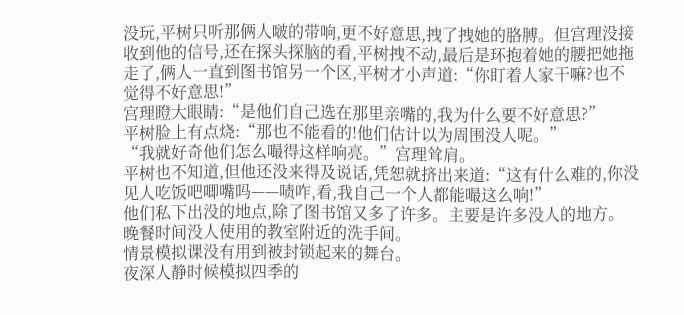没玩,平树只听那俩人啵的带响,更不好意思,拽了拽她的胳膊。但宫理没接收到他的信号,还在探头探脑的看,平树拽不动,最后是环抱着她的腰把她拖走了,俩人一直到图书馆另一个区,平树才小声道:“你盯着人家干嘛?也不觉得不好意思!”
宫理瞪大眼睛:“是他们自己选在那里亲嘴的,我为什么要不好意思?”
平树脸上有点烧:“那也不能看的!他们估计以为周围没人呢。”
“我就好奇他们怎么嘬得这样响亮。”宫理耸肩。
平树也不知道,但他还没来得及说话,凭恕就挤出来道:“这有什么难的,你没见人吃饭吧唧嘴吗——啧咋,看,我自己一个人都能嘬这么响!”
他们私下出没的地点,除了图书馆又多了许多。主要是许多没人的地方。
晚餐时间没人使用的教室附近的洗手间。
情景模拟课没有用到被封锁起来的舞台。
夜深人静时候模拟四季的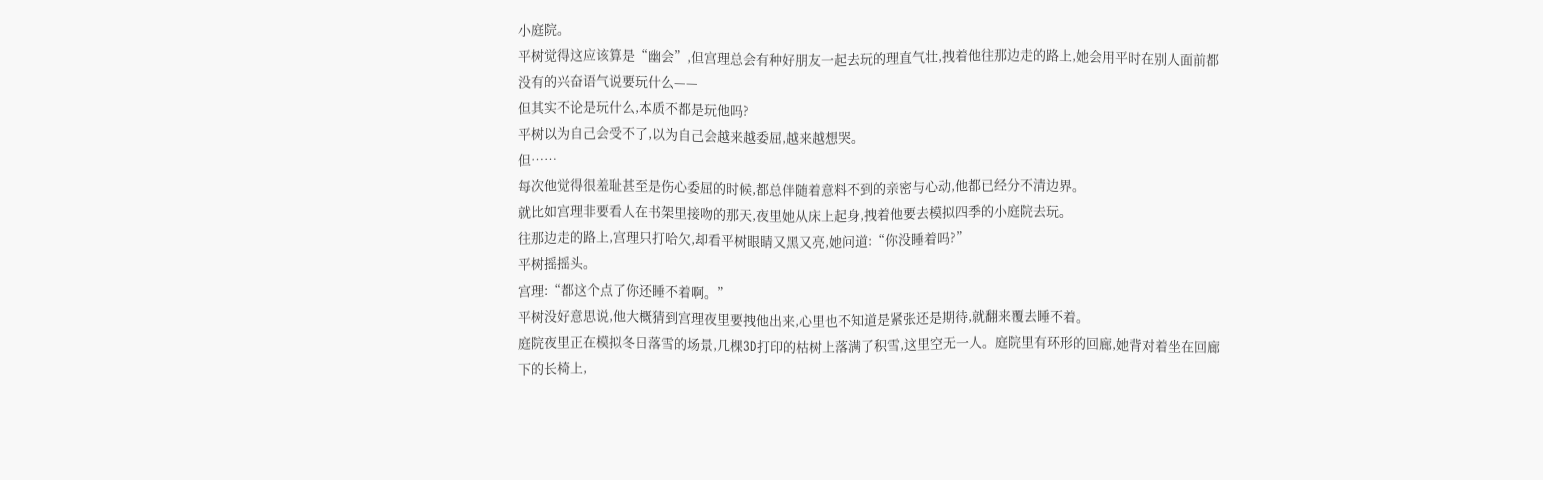小庭院。
平树觉得这应该算是“幽会”,但宫理总会有种好朋友一起去玩的理直气壮,拽着他往那边走的路上,她会用平时在别人面前都没有的兴奋语气说要玩什么——
但其实不论是玩什么,本质不都是玩他吗?
平树以为自己会受不了,以为自己会越来越委屈,越来越想哭。
但……
每次他觉得很羞耻甚至是伤心委屈的时候,都总伴随着意料不到的亲密与心动,他都已经分不清边界。
就比如宫理非要看人在书架里接吻的那天,夜里她从床上起身,拽着他要去模拟四季的小庭院去玩。
往那边走的路上,宫理只打哈欠,却看平树眼睛又黑又亮,她问道:“你没睡着吗?”
平树摇摇头。
宫理:“都这个点了你还睡不着啊。”
平树没好意思说,他大概猜到宫理夜里要拽他出来,心里也不知道是紧张还是期待,就翻来覆去睡不着。
庭院夜里正在模拟冬日落雪的场景,几棵3D打印的枯树上落满了积雪,这里空无一人。庭院里有环形的回廊,她背对着坐在回廊下的长椅上,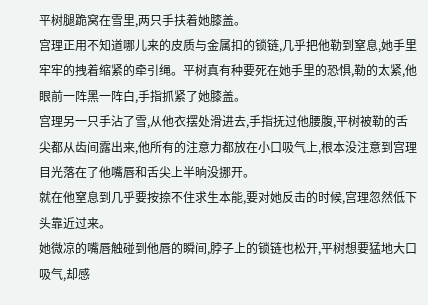平树腿跪窝在雪里,两只手扶着她膝盖。
宫理正用不知道哪儿来的皮质与金属扣的锁链,几乎把他勒到窒息,她手里牢牢的拽着缩紧的牵引绳。平树真有种要死在她手里的恐惧,勒的太紧,他眼前一阵黑一阵白,手指抓紧了她膝盖。
宫理另一只手沾了雪,从他衣摆处滑进去,手指抚过他腰腹,平树被勒的舌尖都从齿间露出来,他所有的注意力都放在小口吸气上,根本没注意到宫理目光落在了他嘴唇和舌尖上半晌没挪开。
就在他窒息到几乎要按捺不住求生本能,要对她反击的时候,宫理忽然低下头靠近过来。
她微凉的嘴唇触碰到他唇的瞬间,脖子上的锁链也松开,平树想要猛地大口吸气,却感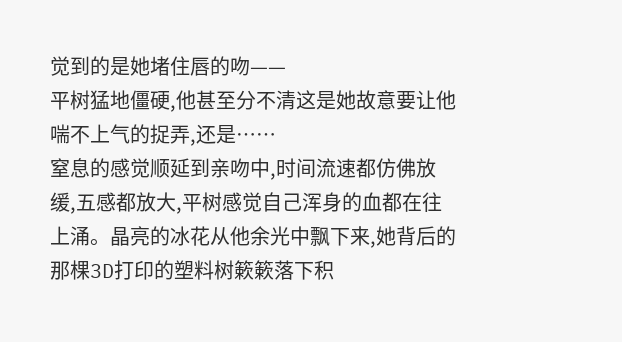觉到的是她堵住唇的吻——
平树猛地僵硬,他甚至分不清这是她故意要让他喘不上气的捉弄,还是……
窒息的感觉顺延到亲吻中,时间流速都仿佛放缓,五感都放大,平树感觉自己浑身的血都在往上涌。晶亮的冰花从他余光中飘下来,她背后的那棵3D打印的塑料树簌簌落下积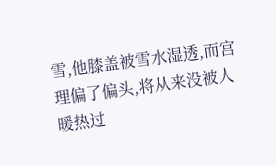雪,他膝盖被雪水湿透,而宫理偏了偏头,将从来没被人暖热过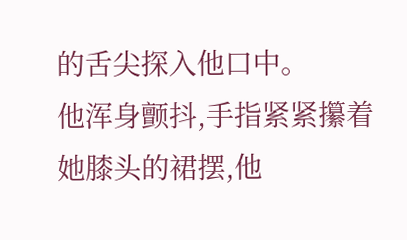的舌尖探入他口中。
他浑身颤抖,手指紧紧攥着她膝头的裙摆,他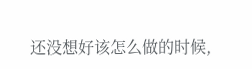还没想好该怎么做的时候,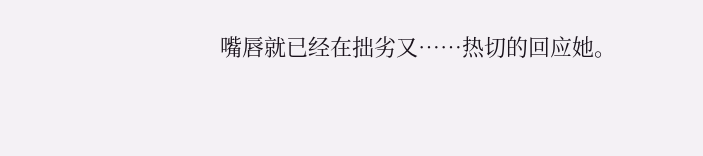嘴唇就已经在拙劣又……热切的回应她。